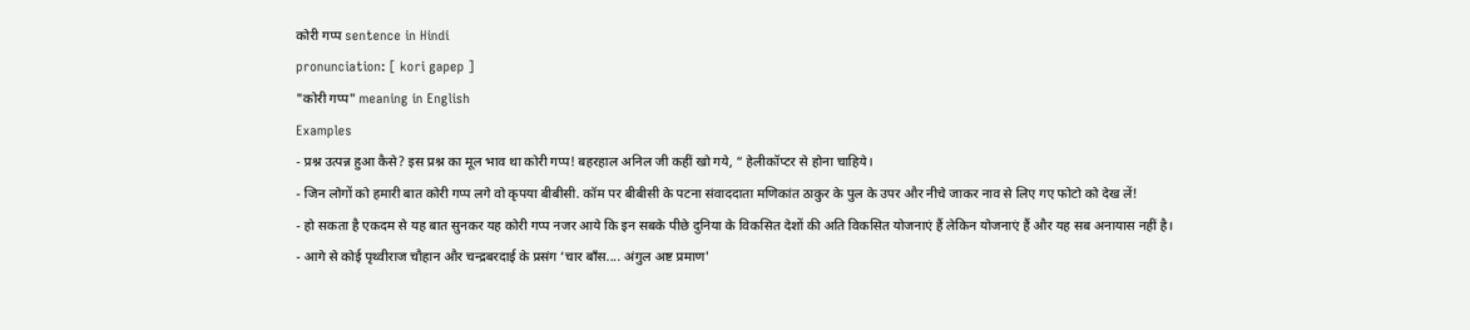कोरी गप्प sentence in Hindi
pronunciation: [ kori gapep ]
"कोरी गप्प" meaning in English
Examples
- प्रश्न उत्पन्न हुआ कैसे? इस प्रश्न का मूल भाव था कोरी गप्प! बहरहाल अनिल जी कहीं खो गये, “ हेलीकॉप्टर से होना चाहिये।
- जिन लोगों को हमारी बात कोरी गप्प लगे वो कृपया बीबीसी. कॉम पर बीबीसी के पटना संवाददाता मणिकांत ठाकुर के पुल के उपर और नीचे जाकर नाव से लिए गए फोटो को देख लें!
- हो सकता है एकदम से यह बात सुनकर यह कोरी गप्प नजर आये कि इन सबके पीछे दुनिया के विकसित देशों की अति विकसित योजनाएं हैं लेकिन योजनाएं हैं और यह सब अनायास नहीं है।
- आगे से कोई पृथ्वीराज चौहान और चन्द्रबरदाई के प्रसंग ‘चार बाँस.... अंगुल अष्ट प्रमाण'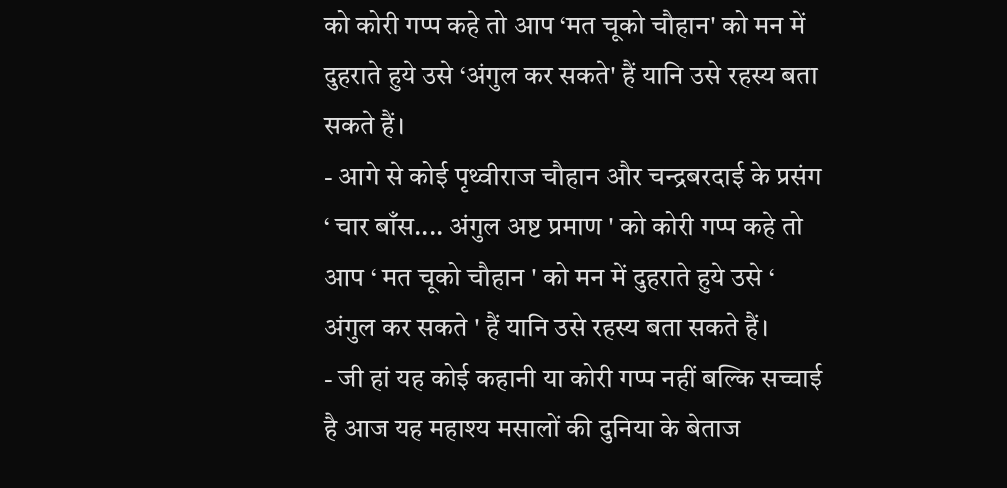को कोरी गप्प कहे तो आप ‘मत चूको चौहान' को मन में दुहराते हुये उसे ‘अंगुल कर सकते' हैं यानि उसे रहस्य बता सकते हैं।
- आगे से कोई पृथ्वीराज चौहान और चन्द्रबरदाई के प्रसंग ‘ चार बाँस.... अंगुल अष्ट प्रमाण ' को कोरी गप्प कहे तो आप ‘ मत चूको चौहान ' को मन में दुहराते हुये उसे ‘ अंगुल कर सकते ' हैं यानि उसे रहस्य बता सकते हैं।
- जी हां यह कोई कहानी या कोरी गप्प नहीं बल्कि सच्चाई है आज यह महाश्य मसालों की दुनिया के बेताज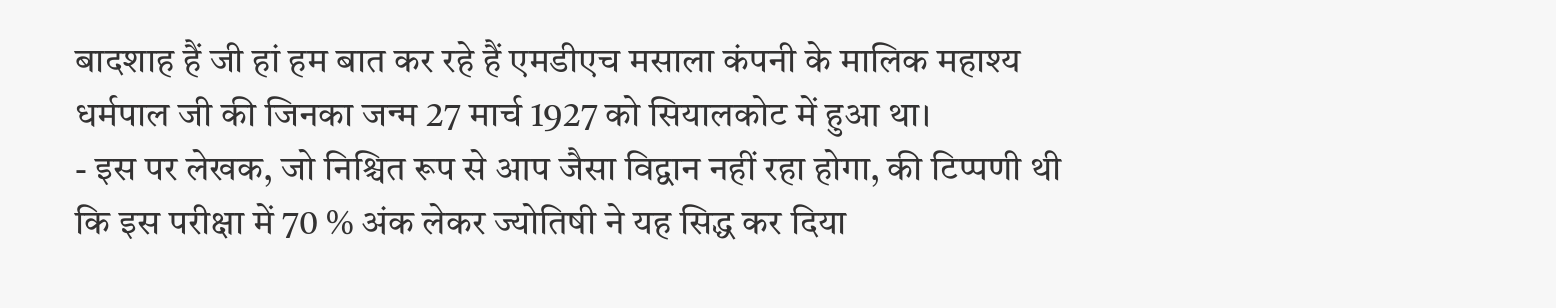बादशाह हैं जी हां हम बात कर रहे हैं एमडीएच मसाला कंपनी के मालिक महाश्य धर्मपाल जी की जिनका जन्म 27 मार्च 1927 को सियालकोट में हुआ था।
- इस पर लेखक, जो निश्चित रूप से आप जैसा विद्वान नहीं रहा होगा, की टिप्पणी थी कि इस परीक्षा में 70 % अंक लेकर ज्योतिषी ने यह सिद्ध कर दिया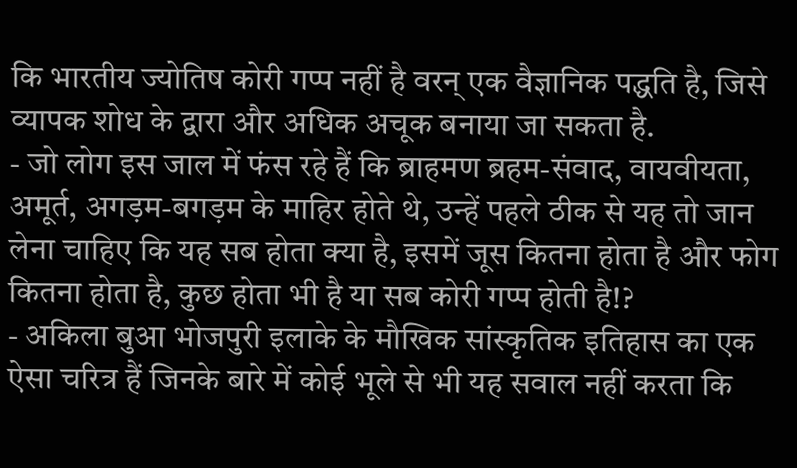कि भारतीय ज्योतिष कोरी गप्प नहीं है वरन् एक वैज्ञानिक पद्धति है, जिसे व्यापक शोध के द्वारा और अधिक अचूक बनाया जा सकता है.
- जो लोग इस जाल में फंस रहे हैं कि ब्राहमण ब्रहम-संवाद, वायवीयता, अमूर्त, अगड़म-बगड़म के माहिर होते थे, उन्हें पहले ठीक से यह तो जान लेना चाहिए कि यह सब होता क्या है, इसमें जूस कितना होता है और फोग कितना होता है, कुछ होता भी है या सब कोरी गप्प होती है!?
- अकिला बुआ भोजपुरी इलाके के मौखिक सांस्कृतिक इतिहास का एक ऐसा चरित्र हैं जिनके बारे में कोई भूले से भी यह सवाल नहीं करता कि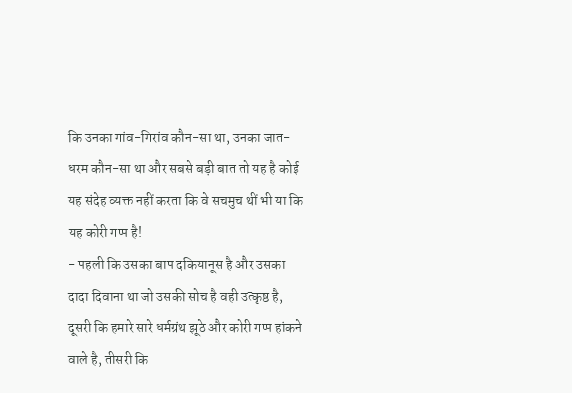कि उनका गांव-गिरांव कौन-सा था, उनका जात-धरम कौन-सा था और सबसे बड़ी बात तो यह है कोई यह संदेह व्यक्त नहीं करता कि वे सचमुच थीं भी या कि यह कोरी गप्प है!
- पहली कि उसका बाप दकियानूस है और उसका दादा दिवाना था जो उसकी सोच है वही उत्कृष्ठ है, दूसरी कि हमारे सारे धर्मग्रंथ झूठे और कोरी गप्प हांकने वाले है, तीसरी कि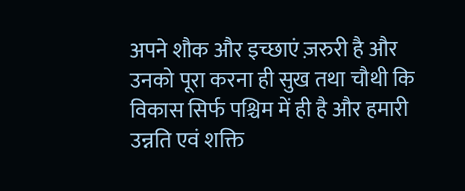अपने शौक और इच्छाएं ज़रुरी है और उनको पूरा करना ही सुख तथा चौथी कि विकास सिर्फ पश्चिम में ही है और हमारी उन्नति एवं शक्ति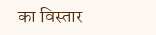का विस्तार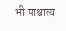भी पाश्चात्य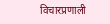विचारप्रणाली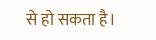से हो सकता है।